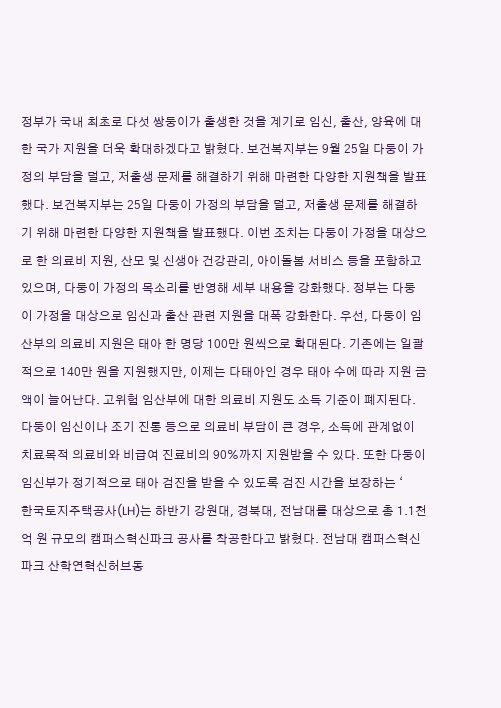정부가 국내 최초로 다섯 쌍둥이가 출생한 것을 계기로 임신, 출산, 양육에 대한 국가 지원을 더욱 확대하겠다고 밝혔다. 보건복지부는 9월 25일 다둥이 가정의 부담을 덜고, 저출생 문제를 해결하기 위해 마련한 다양한 지원책을 발표했다. 보건복지부는 25일 다둥이 가정의 부담을 덜고, 저출생 문제를 해결하기 위해 마련한 다양한 지원책을 발표했다. 이번 조치는 다둥이 가정을 대상으로 한 의료비 지원, 산모 및 신생아 건강관리, 아이돌봄 서비스 등을 포함하고 있으며, 다둥이 가정의 목소리를 반영해 세부 내용을 강화했다. 정부는 다둥이 가정을 대상으로 임신과 출산 관련 지원을 대폭 강화한다. 우선, 다둥이 임산부의 의료비 지원은 태아 한 명당 100만 원씩으로 확대된다. 기존에는 일괄적으로 140만 원을 지원했지만, 이제는 다태아인 경우 태아 수에 따라 지원 금액이 늘어난다. 고위험 임산부에 대한 의료비 지원도 소득 기준이 폐지된다. 다둥이 임신이나 조기 진통 등으로 의료비 부담이 큰 경우, 소득에 관계없이 치료목적 의료비와 비급여 진료비의 90%까지 지원받을 수 있다. 또한 다둥이 임신부가 정기적으로 태아 검진을 받을 수 있도록 검진 시간을 보장하는 ‘
한국토지주택공사(LH)는 하반기 강원대, 경북대, 전남대를 대상으로 총 1.1천억 원 규모의 캠퍼스혁신파크 공사를 착공한다고 밝혔다. 전남대 캠퍼스혁신파크 산학연혁신허브동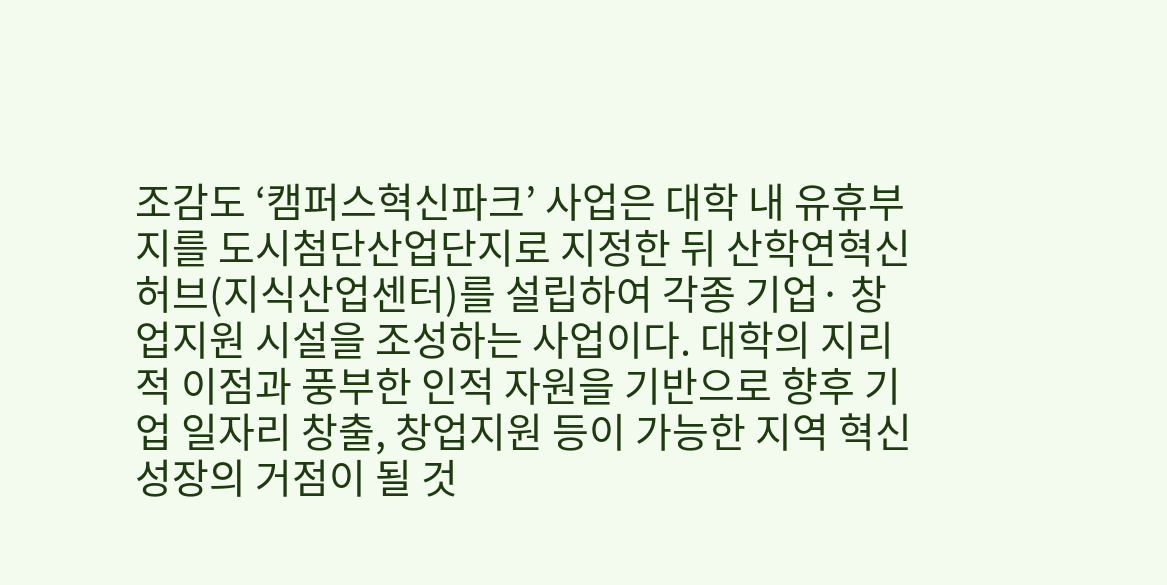조감도 ‘캠퍼스혁신파크’ 사업은 대학 내 유휴부지를 도시첨단산업단지로 지정한 뒤 산학연혁신허브(지식산업센터)를 설립하여 각종 기업· 창업지원 시설을 조성하는 사업이다. 대학의 지리적 이점과 풍부한 인적 자원을 기반으로 향후 기업 일자리 창출, 창업지원 등이 가능한 지역 혁신 성장의 거점이 될 것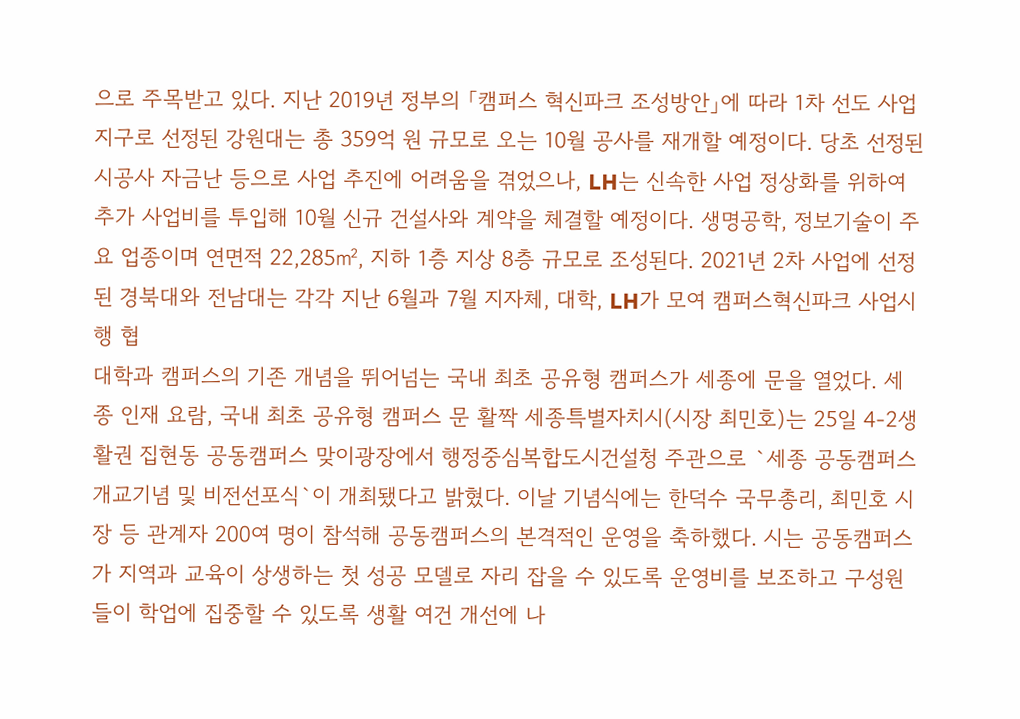으로 주목받고 있다. 지난 2019년 정부의 「캠퍼스 혁신파크 조성방안」에 따라 1차 선도 사업지구로 선정된 강원대는 총 359억 원 규모로 오는 10월 공사를 재개할 예정이다. 당초 선정된 시공사 자금난 등으로 사업 추진에 어려움을 겪었으나, LH는 신속한 사업 정상화를 위하여 추가 사업비를 투입해 10월 신규 건설사와 계약을 체결할 예정이다. 생명공학, 정보기술이 주요 업종이며 연면적 22,285㎡, 지하 1층 지상 8층 규모로 조성된다. 2021년 2차 사업에 선정된 경북대와 전남대는 각각 지난 6월과 7월 지자체, 대학, LH가 모여 캠퍼스혁신파크 사업시행 협
대학과 캠퍼스의 기존 개념을 뛰어넘는 국내 최초 공유형 캠퍼스가 세종에 문을 열었다. 세종 인재 요람, 국내 최초 공유형 캠퍼스 문 활짝 세종특별자치시(시장 최민호)는 25일 4-2생활권 집현동 공동캠퍼스 맞이광장에서 행정중심복합도시건설청 주관으로 `세종 공동캠퍼스 개교기념 및 비전선포식`이 개최됐다고 밝혔다. 이날 기념식에는 한덕수 국무총리, 최민호 시장 등 관계자 200여 명이 참석해 공동캠퍼스의 본격적인 운영을 축하했다. 시는 공동캠퍼스가 지역과 교육이 상생하는 첫 성공 모델로 자리 잡을 수 있도록 운영비를 보조하고 구성원들이 학업에 집중할 수 있도록 생활 여건 개선에 나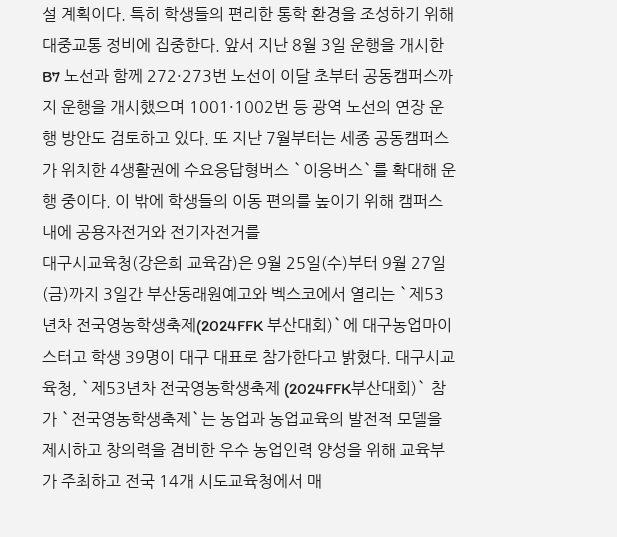설 계획이다. 특히 학생들의 편리한 통학 환경을 조성하기 위해 대중교통 정비에 집중한다. 앞서 지난 8월 3일 운행을 개시한 B7 노선과 함께 272·273번 노선이 이달 초부터 공동캠퍼스까지 운행을 개시했으며 1001·1002번 등 광역 노선의 연장 운행 방안도 검토하고 있다. 또 지난 7월부터는 세종 공동캠퍼스가 위치한 4생활권에 수요응답형버스 `이응버스`를 확대해 운행 중이다. 이 밖에 학생들의 이동 편의를 높이기 위해 캠퍼스 내에 공용자전거와 전기자전거를
대구시교육청(강은희 교육감)은 9월 25일(수)부터 9월 27일(금)까지 3일간 부산동래원예고와 벡스코에서 열리는 `제53년차 전국영농학생축제(2024FFK 부산대회)`에 대구농업마이스터고 학생 39명이 대구 대표로 참가한다고 밝혔다. 대구시교육청, `제53년차 전국영농학생축제 (2024FFK부산대회)` 참가 `전국영농학생축제`는 농업과 농업교육의 발전적 모델을 제시하고 창의력을 겸비한 우수 농업인력 양성을 위해 교육부가 주최하고 전국 14개 시도교육청에서 매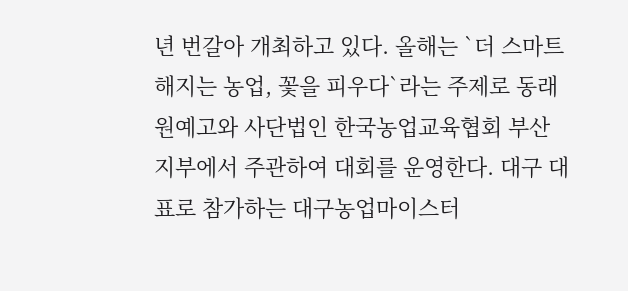년 번갈아 개최하고 있다. 올해는 `더 스마트해지는 농업, 꽃을 피우다`라는 주제로 동래원예고와 사단법인 한국농업교육협회 부산지부에서 주관하여 대회를 운영한다. 대구 대표로 참가하는 대구농업마이스터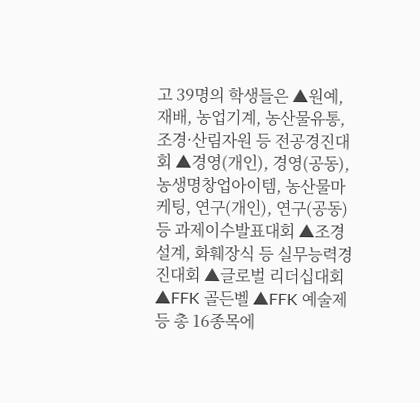고 39명의 학생들은 ▲원예, 재배, 농업기계, 농산물유통, 조경·산림자원 등 전공경진대회 ▲경영(개인), 경영(공동), 농생명창업아이템, 농산물마케팅, 연구(개인), 연구(공동) 등 과제이수발표대회 ▲조경설계, 화훼장식 등 실무능력경진대회 ▲글로벌 리더십대회 ▲FFK 골든벨 ▲FFK 예술제 등 총 16종목에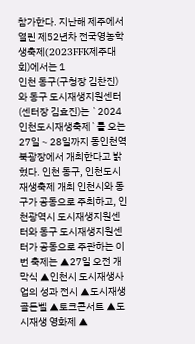참가한다. 지난해 제주에서 열린 제52년차 전국영농학생축제(2023FFK제주대회)에서는 1
인천 동구(구청장 김찬진)와 동구 도시재생지원센터(센터장 김효진)는 `2024 인천도시재생축제`를 오는 27일∼28일까지 동인천역 북광장에서 개최한다고 밝혔다. 인천 동구, 인천도시재생축제 개최 인천시와 동구가 공동으로 주최하고, 인천광역시 도시재생지원센터와 동구 도시재생지원센터가 공동으로 주관하는 이번 축제는 ▲27일 오전 개막식 ▲인천시 도시재생사업의 성과 전시 ▲도시재생 골든벨 ▲토크콘서트 ▲도시재생 영화제 ▲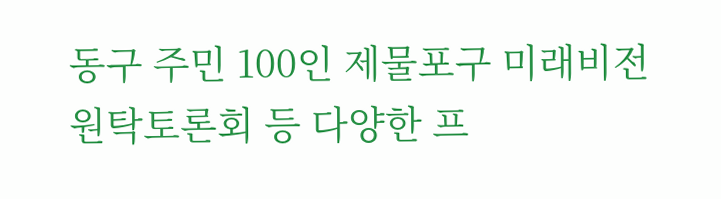동구 주민 100인 제물포구 미래비전 원탁토론회 등 다양한 프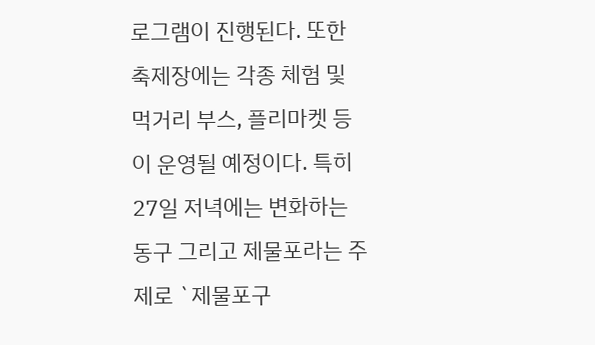로그램이 진행된다. 또한 축제장에는 각종 체험 및 먹거리 부스, 플리마켓 등이 운영될 예정이다. 특히 27일 저녁에는 변화하는 동구 그리고 제물포라는 주제로 `제물포구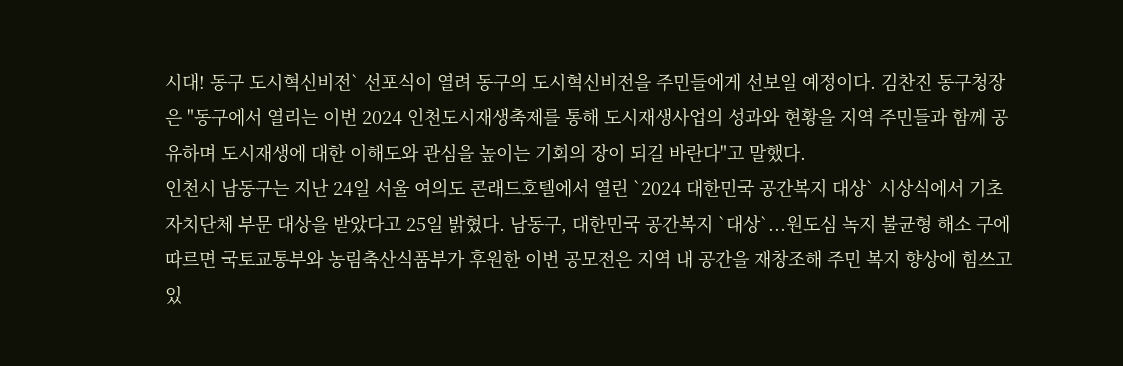시대! 동구 도시혁신비전` 선포식이 열려 동구의 도시혁신비전을 주민들에게 선보일 예정이다. 김찬진 동구청장은 "동구에서 열리는 이번 2024 인천도시재생축제를 통해 도시재생사업의 성과와 현황을 지역 주민들과 함께 공유하며 도시재생에 대한 이해도와 관심을 높이는 기회의 장이 되길 바란다"고 말했다.
인천시 남동구는 지난 24일 서울 여의도 콘래드호텔에서 열린 `2024 대한민국 공간복지 대상` 시상식에서 기초자치단체 부문 대상을 받았다고 25일 밝혔다. 남동구, 대한민국 공간복지 `대상`...원도심 녹지 불균형 해소 구에 따르면 국토교통부와 농림축산식품부가 후원한 이번 공모전은 지역 내 공간을 재창조해 주민 복지 향상에 힘쓰고 있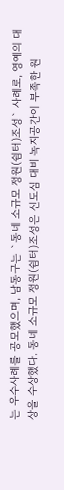는 우수사례를 공모했으며, 남동구는 `동네 소규모 정원(쉼터)조성` 사례로, 영예의 대상을 수상했다. 동네 소규모 정원(쉼터)조성은 신도심 대비 녹지공간이 부족한 원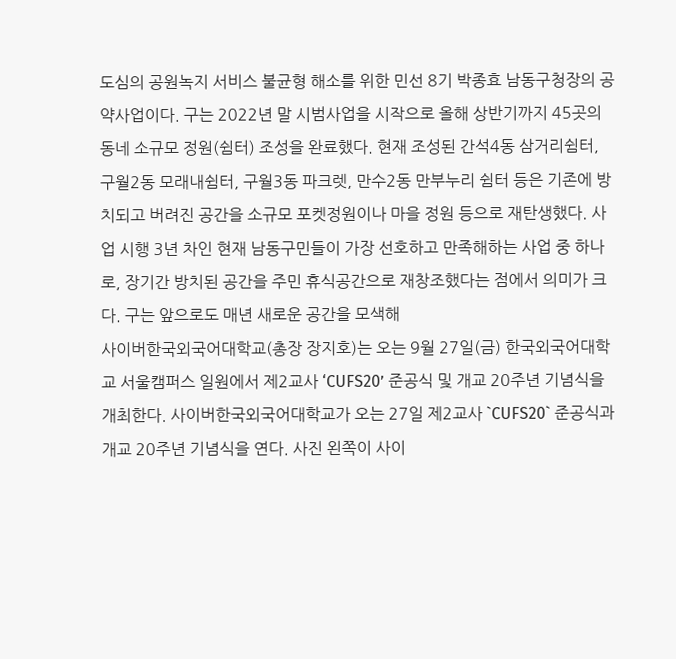도심의 공원녹지 서비스 불균형 해소를 위한 민선 8기 박종효 남동구청장의 공약사업이다. 구는 2022년 말 시범사업을 시작으로 올해 상반기까지 45곳의 동네 소규모 정원(쉼터) 조성을 완료했다. 현재 조성된 간석4동 삼거리쉼터, 구월2동 모래내쉼터, 구월3동 파크렛, 만수2동 만부누리 쉼터 등은 기존에 방치되고 버려진 공간을 소규모 포켓정원이나 마을 정원 등으로 재탄생했다. 사업 시행 3년 차인 현재 남동구민들이 가장 선호하고 만족해하는 사업 중 하나로, 장기간 방치된 공간을 주민 휴식공간으로 재창조했다는 점에서 의미가 크다. 구는 앞으로도 매년 새로운 공간을 모색해
사이버한국외국어대학교(총장 장지호)는 오는 9월 27일(금) 한국외국어대학교 서울캠퍼스 일원에서 제2교사 ‘CUFS20’ 준공식 및 개교 20주년 기념식을 개최한다. 사이버한국외국어대학교가 오는 27일 제2교사 `CUFS20` 준공식과 개교 20주년 기념식을 연다. 사진 왼쪽이 사이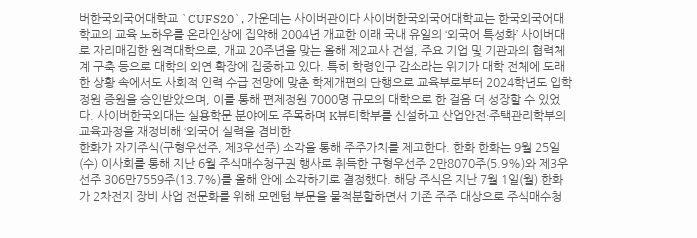버한국외국어대학교 `CUFS20`, 가운데는 사이버관이다 사이버한국외국어대학교는 한국외국어대학교의 교육 노하우를 온라인상에 집약해 2004년 개교한 이래 국내 유일의 ‘외국어 특성화’ 사이버대로 자리매김한 원격대학으로, 개교 20주년을 맞는 올해 제2교사 건설, 주요 기업 및 기관과의 협력체계 구축 등으로 대학의 외연 확장에 집중하고 있다. 특히 학령인구 감소라는 위기가 대학 전체에 도래한 상황 속에서도 사회적 인력 수급 전망에 맞춘 학제개편의 단행으로 교육부로부터 2024학년도 입학정원 증원을 승인받았으며, 이를 통해 편제정원 7000명 규모의 대학으로 한 걸음 더 성장할 수 있었다. 사이버한국외대는 실용학문 분야에도 주목하며 K뷰티학부를 신설하고 산업안전·주택관리학부의 교육과정을 재정비해 ‘외국어 실력을 겸비한
한화가 자기주식(구형우선주, 제3우선주) 소각을 통해 주주가치를 제고한다. 한화 한화는 9월 25일(수) 이사회를 통해 지난 6월 주식매수청구권 행사로 취득한 구형우선주 2만8070주(5.9%)와 제3우선주 306만7559주(13.7%)를 올해 안에 소각하기로 결정했다. 해당 주식은 지난 7월 1일(월) 한화가 2차전지 장비 사업 전문화를 위해 모멘텀 부문을 물적분할하면서 기존 주주 대상으로 주식매수청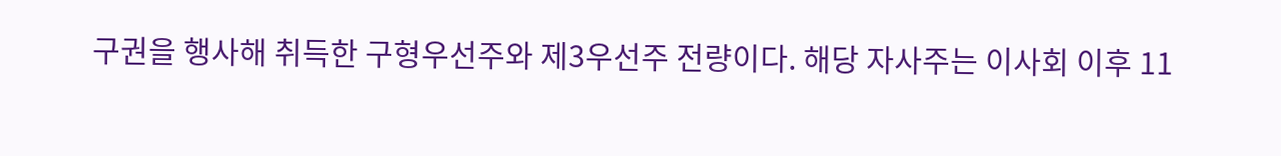구권을 행사해 취득한 구형우선주와 제3우선주 전량이다. 해당 자사주는 이사회 이후 11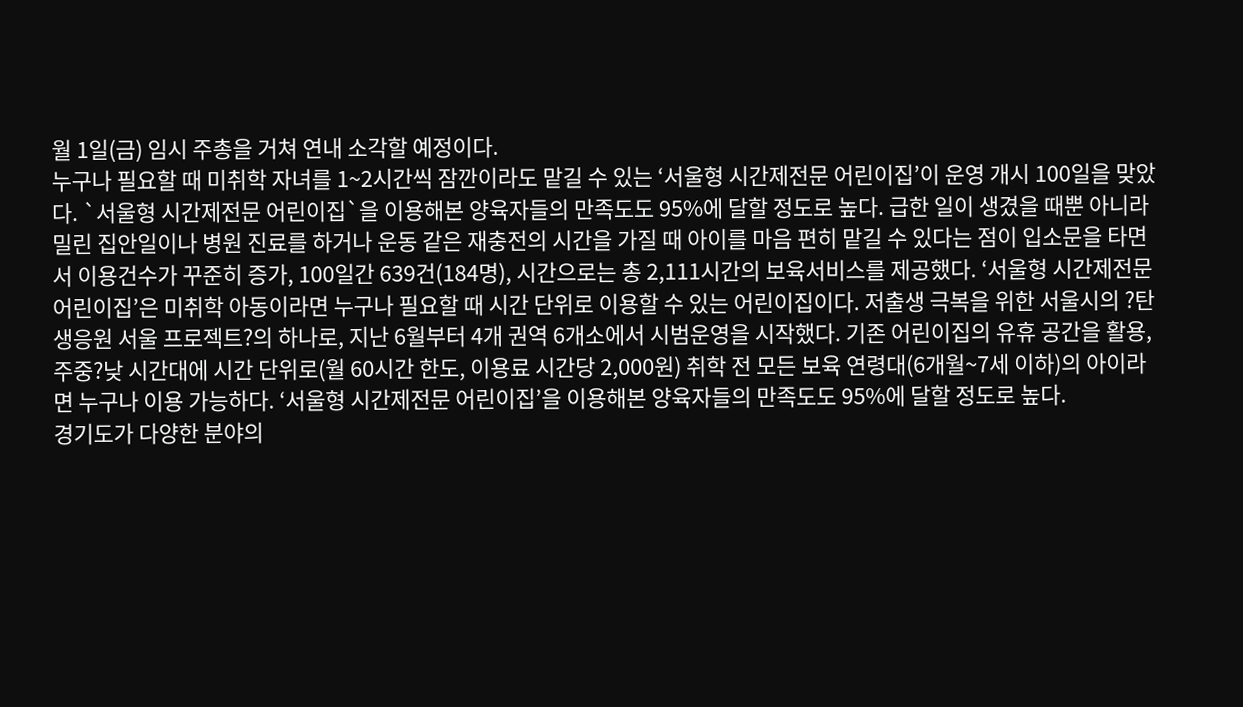월 1일(금) 임시 주총을 거쳐 연내 소각할 예정이다.
누구나 필요할 때 미취학 자녀를 1~2시간씩 잠깐이라도 맡길 수 있는 ‘서울형 시간제전문 어린이집’이 운영 개시 100일을 맞았다. `서울형 시간제전문 어린이집`을 이용해본 양육자들의 만족도도 95%에 달할 정도로 높다. 급한 일이 생겼을 때뿐 아니라 밀린 집안일이나 병원 진료를 하거나 운동 같은 재충전의 시간을 가질 때 아이를 마음 편히 맡길 수 있다는 점이 입소문을 타면서 이용건수가 꾸준히 증가, 100일간 639건(184명), 시간으로는 총 2,111시간의 보육서비스를 제공했다. ‘서울형 시간제전문 어린이집’은 미취학 아동이라면 누구나 필요할 때 시간 단위로 이용할 수 있는 어린이집이다. 저출생 극복을 위한 서울시의 ?탄생응원 서울 프로젝트?의 하나로, 지난 6월부터 4개 권역 6개소에서 시범운영을 시작했다. 기존 어린이집의 유휴 공간을 활용, 주중?낮 시간대에 시간 단위로(월 60시간 한도, 이용료 시간당 2,000원) 취학 전 모든 보육 연령대(6개월~7세 이하)의 아이라면 누구나 이용 가능하다. ‘서울형 시간제전문 어린이집’을 이용해본 양육자들의 만족도도 95%에 달할 정도로 높다.
경기도가 다양한 분야의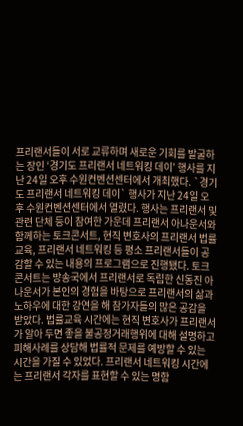프리랜서들이 서로 교류하며 새로운 기회를 발굴하는 장인 ‘경기도 프리랜서 네트워킹 데이’ 행사를 지난 24일 오후 수원컨벤션센터에서 개최했다. `경기도 프리랜서 네트워킹 데이` 행사가 지난 24일 오후 수원컨벤션센터에서 열렸다. 행사는 프리랜서 및 관련 단체 등이 참여한 가운데 프리랜서 아나운서와 함께하는 토크콘서트, 현직 변호사의 프리랜서 법률교육, 프리랜서 네트워킹 등 평소 프리랜서들이 공감할 수 있는 내용의 프로그램으로 진행됐다. 토크콘서트는 방송국에서 프리랜서로 독립한 신동진 아나운서가 본인의 경험을 바탕으로 프리랜서의 삶과 노하우에 대한 강연을 해 참가자들의 많은 공감을 받았다. 법률교육 시간에는 현직 변호사가 프리랜서가 알아 두면 좋을 불공정거래행위에 대해 설명하고 피해사례를 상담해 법률적 문제를 예방할 수 있는 시간을 가질 수 있었다. 프리랜서 네트워킹 시간에는 프리랜서 각자를 표현할 수 있는 명함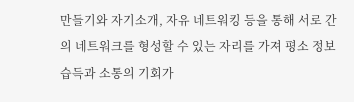만들기와 자기소개, 자유 네트워킹 등을 통해 서로 간의 네트워크를 형성할 수 있는 자리를 가져 평소 정보 습득과 소통의 기회가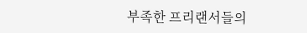부족한 프리랜서들의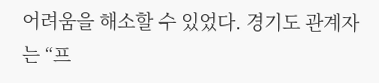어려움을 해소할 수 있었다. 경기도 관계자는 “프